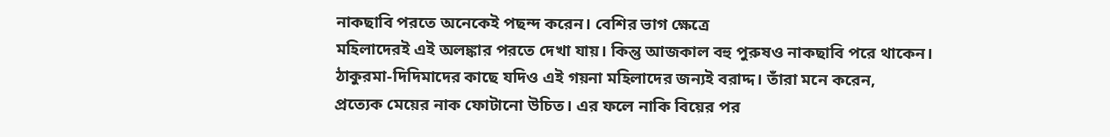নাকছাবি পরতে অনেকেই পছন্দ করেন। বেশির ভাগ ক্ষেত্রে
মহিলাদেরই এই অলঙ্কার পরতে দেখা যায়। কিন্তু আজকাল বহু পুরুষও নাকছাবি পরে থাকেন।
ঠাকুরমা-দিদিমাদের কাছে যদিও এই গয়না মহিলাদের জন্যই বরাদ্দ। তাঁরা মনে করেন,
প্রত্যেক মেয়ের নাক ফোটানো উচিত। এর ফলে নাকি বিয়ের পর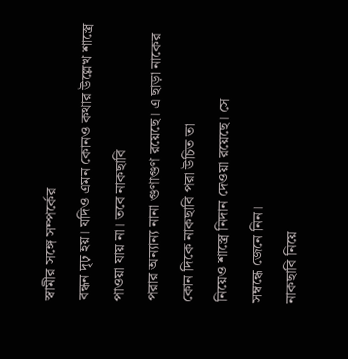স্বামীর সঙ্গে সম্পর্কের
বন্ধন দৃঢ় হয়। যদিও এমন কোনও কথার উল্লেখ শাস্ত্রে পাওয়া যায় না। তবে নাকছাবি
পরার অন্যান্য নানা গুণাগুণ রয়েছে। এ ছাড়া নাকের কোন দিকে নাকছাবি পরা উচিত তা
নিয়েও শাস্ত্রে নিদান দেওয়া রয়েছে। সে
সম্বন্ধে জেনে নিন।
নাকছাবি নিয়ে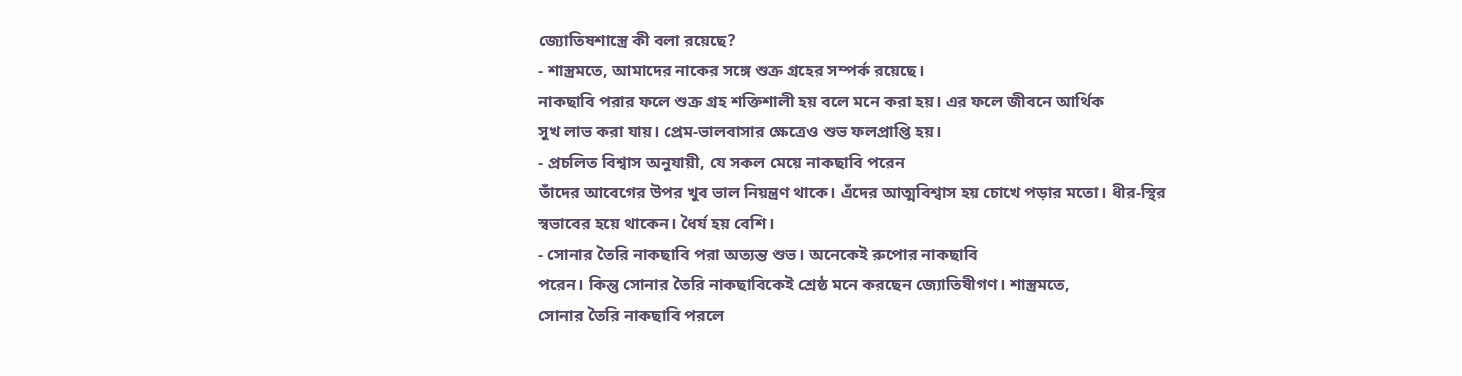জ্যোতিষশাস্ত্রে কী বলা রয়েছে?
- শাস্ত্রমতে, আমাদের নাকের সঙ্গে শুক্র গ্রহের সম্পর্ক রয়েছে।
নাকছাবি পরার ফলে শুক্র গ্রহ শক্তিশালী হয় বলে মনে করা হয়। এর ফলে জীবনে আর্থিক
সুখ লাভ করা যায়। প্রেম-ভালবাসার ক্ষেত্রেও শুভ ফলপ্রাপ্তি হয়।
- প্রচলিত বিশ্বাস অনুযায়ী, যে সকল মেয়ে নাকছাবি পরেন
তাঁদের আবেগের উপর খুব ভাল নিয়ন্ত্রণ থাকে। এঁদের আত্মবিশ্বাস হয় চোখে পড়ার মতো। ধীর-স্থির
স্বভাবের হয়ে থাকেন। ধৈর্য হয় বেশি।
- সোনার তৈরি নাকছাবি পরা অত্যন্ত শুভ। অনেকেই রুপোর নাকছাবি
পরেন। কিন্তু সোনার তৈরি নাকছাবিকেই শ্রেষ্ঠ মনে করছেন জ্যোতিষীগণ। শাস্ত্রমতে,
সোনার তৈরি নাকছাবি পরলে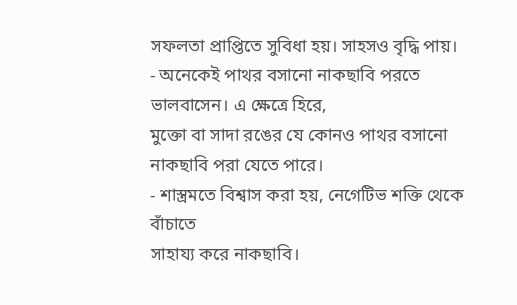সফলতা প্রাপ্তিতে সুবিধা হয়। সাহসও বৃদ্ধি পায়।
- অনেকেই পাথর বসানো নাকছাবি পরতে ভালবাসেন। এ ক্ষেত্রে হিরে,
মুক্তো বা সাদা রঙের যে কোনও পাথর বসানো নাকছাবি পরা যেতে পারে।
- শাস্ত্রমতে বিশ্বাস করা হয়, নেগেটিভ শক্তি থেকে বাঁচাতে
সাহায্য করে নাকছাবি।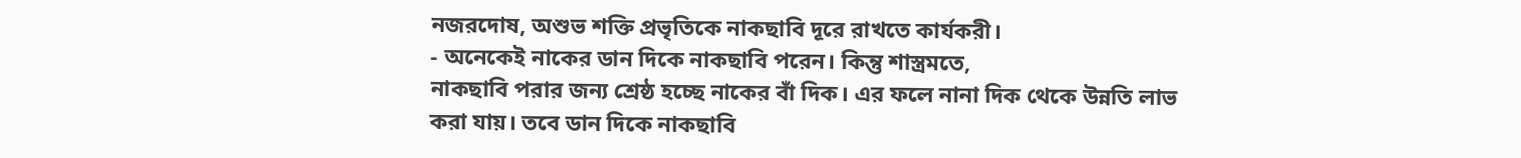নজরদোষ, অশুভ শক্তি প্রভৃতিকে নাকছাবি দূরে রাখতে কার্যকরী।
- অনেকেই নাকের ডান দিকে নাকছাবি পরেন। কিন্তু শাস্ত্রমতে,
নাকছাবি পরার জন্য শ্রেষ্ঠ হচ্ছে নাকের বাঁ দিক। এর ফলে নানা দিক থেকে উন্নতি লাভ
করা যায়। তবে ডান দিকে নাকছাবি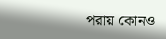পরায় কোনও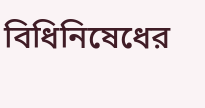বিধিনিষেধের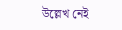উল্লেখ নেই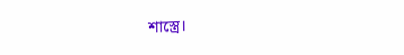শাস্ত্রে।